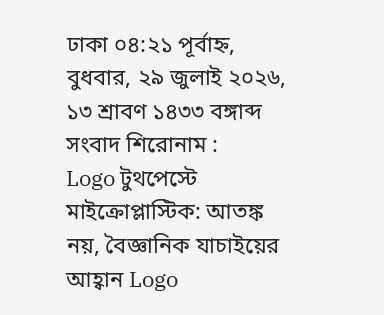ঢাকা ০৪:২১ পূর্বাহ্ন, বুধবার, ২৯ জুলাই ২০২৬, ১৩ শ্রাবণ ১৪৩৩ বঙ্গাব্দ
সংবাদ শিরোনাম :
Logo টুথপেস্টে মাইক্রোপ্লাস্টিক: আতঙ্ক নয়, বৈজ্ঞানিক যাচাইয়ের আহ্বান Logo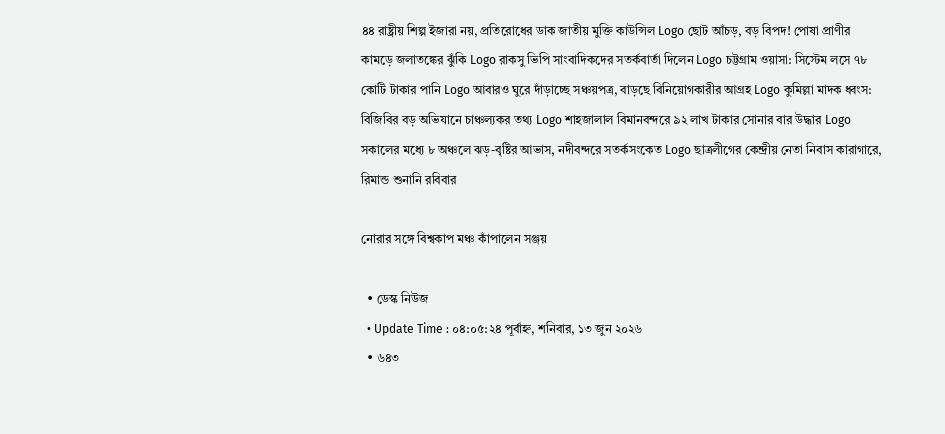৪৪ রাষ্ট্রীয় শিল্প ইজারা নয়, প্রতিরোধের ডাক জাতীয় মুক্তি কাউন্সিল Logo ছোট আঁচড়, বড় বিপদ! পোষা প্রাণীর কামড়ে জলাতঙ্কের ঝুঁকি Logo রাকসু ভিপি সাংবাদিকদের সতর্কবার্তা দিলেন Logo চট্টগ্রাম ওয়াসা: সিস্টেম লসে ৭৮ কোটি টাকার পানি Logo আবারও ঘুরে দাঁড়াচ্ছে সঞ্চয়পত্র, বাড়ছে বিনিয়োগকারীর আগ্রহ Logo কুমিল্লা মাদক ধ্বংস: বিজিবির বড় অভিযানে চাঞ্চল্যকর তথ্য Logo শাহজালাল বিমানবন্দরে ৯২ লাখ টাকার সোনার বার উদ্ধার Logo সকালের মধ্যে ৮ অঞ্চলে ঝড়-বৃষ্টির আভাস, নদীবন্দরে সতর্কসংকেত Logo ছাত্রলীগের কেন্দ্রীয় নেতা নিবাস কারাগারে, রিমান্ড শুনানি রবিবার

নোরার সঙ্গে বিশ্বকাপ মঞ্চ কাঁপালেন সঞ্জয়

  • ডেস্ক নিউজ
  • Update Time : ০৪:০৫:২৪ পূর্বাহ্ন, শনিবার, ১৩ জুন ২০২৬
  • ৬৪৩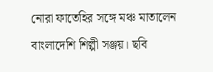নোরা ফাতেহির সঙ্গে মঞ্চ মাতালেন বাংলাদেশি শিল্পী সঞ্জয়। ছবি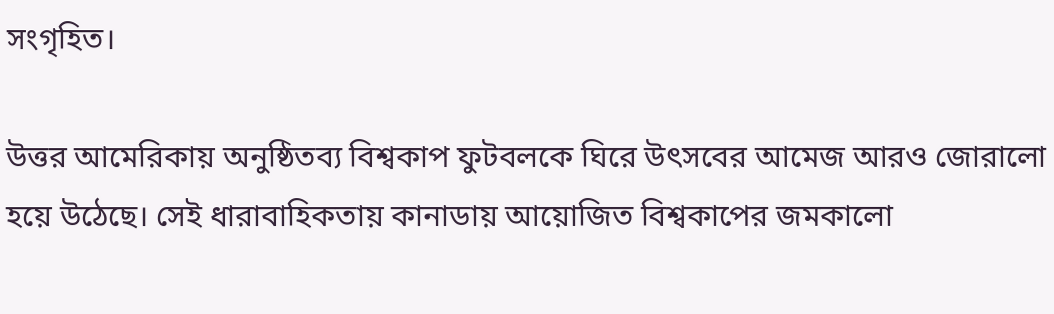সংগৃহিত।

উত্তর আমেরিকায় অনুষ্ঠিতব্য বিশ্বকাপ ফুটবলকে ঘিরে উৎসবের আমেজ আরও জোরালো হয়ে উঠেছে। সেই ধারাবাহিকতায় কানাডায় আয়োজিত বিশ্বকাপের জমকালো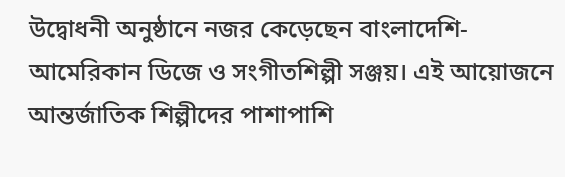উদ্বোধনী অনুষ্ঠানে নজর কেড়েছেন বাংলাদেশি-আমেরিকান ডিজে ও সংগীতশিল্পী সঞ্জয়। এই আয়োজনে আন্তর্জাতিক শিল্পীদের পাশাপাশি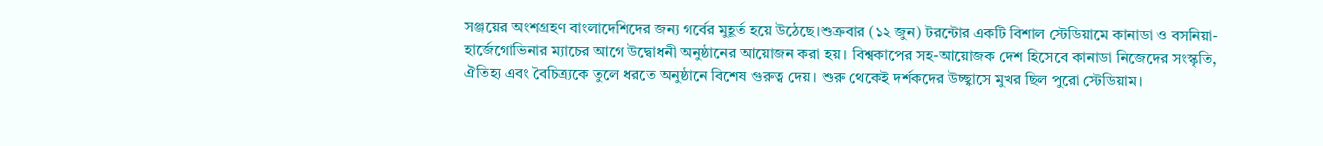সঞ্জয়ের অংশগ্রহণ বাংলাদেশিদের জন্য গর্বের মুহূর্ত হয়ে উঠেছে।শুক্রবার (১২ জুন) টরন্টোর একটি বিশাল স্টেডিয়ামে কানাডা ও বসনিয়া-হার্জেগোভিনার ম্যাচের আগে উদ্বোধনী অনুষ্ঠানের আয়োজন করা হয়। বিশ্বকাপের সহ-আয়োজক দেশ হিসেবে কানাডা নিজেদের সংস্কৃতি, ঐতিহ্য এবং বৈচিত্র্যকে তুলে ধরতে অনুষ্ঠানে বিশেষ গুরুত্ব দেয়। শুরু থেকেই দর্শকদের উচ্ছ্বাসে মুখর ছিল পুরো স্টেডিয়াম।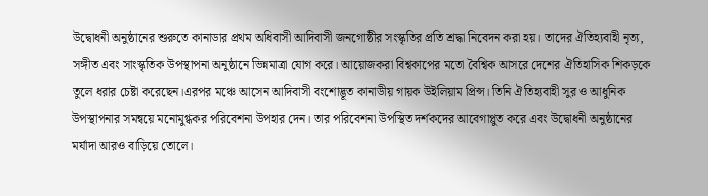উদ্বোধনী অনুষ্ঠানের শুরুতে কানাডার প্রথম অধিবাসী আদিবাসী জনগোষ্ঠীর সংস্কৃতির প্রতি শ্রদ্ধা নিবেদন করা হয়। তাদের ঐতিহ্যবাহী নৃত্য, সঙ্গীত এবং সাংস্কৃতিক উপস্থাপনা অনুষ্ঠানে ভিন্নমাত্রা যোগ করে। আয়োজকরা বিশ্বকাপের মতো বৈশ্বিক আসরে দেশের ঐতিহাসিক শিকড়কে তুলে ধরার চেষ্টা করেছেন।এরপর মঞ্চে আসেন আদিবাসী বংশোদ্ভূত কানাডীয় গায়ক উইলিয়াম প্রিন্স। তিনি ঐতিহ্যবাহী সুর ও আধুনিক উপস্থাপনার সমন্বয়ে মনোমুগ্ধকর পরিবেশনা উপহার দেন। তার পরিবেশনা উপস্থিত দর্শকদের আবেগাপ্লুত করে এবং উদ্বোধনী অনুষ্ঠানের মর্যাদা আরও বাড়িয়ে তোলে।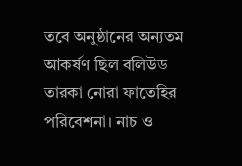তবে অনুষ্ঠানের অন্যতম আকর্ষণ ছিল বলিউড তারকা নোরা ফাতেহির পরিবেশনা। নাচ ও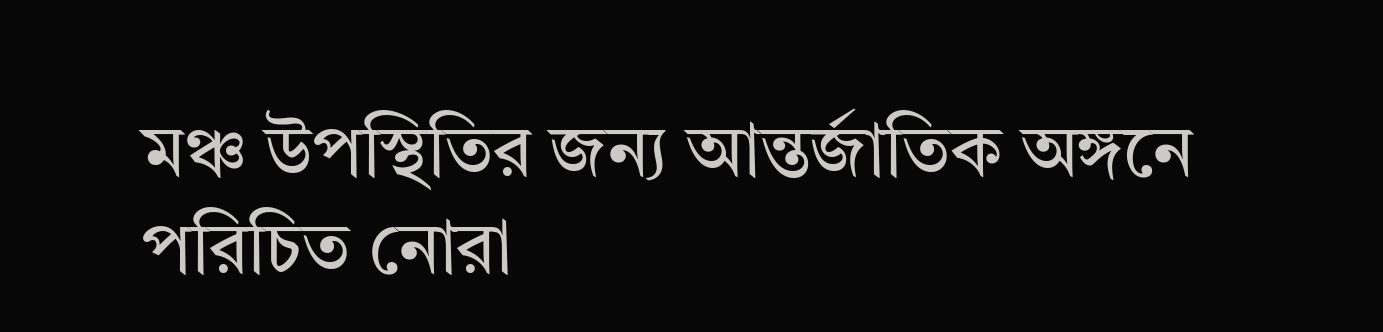মঞ্চ উপস্থিতির জন্য আন্তর্জাতিক অঙ্গনে পরিচিত নোরা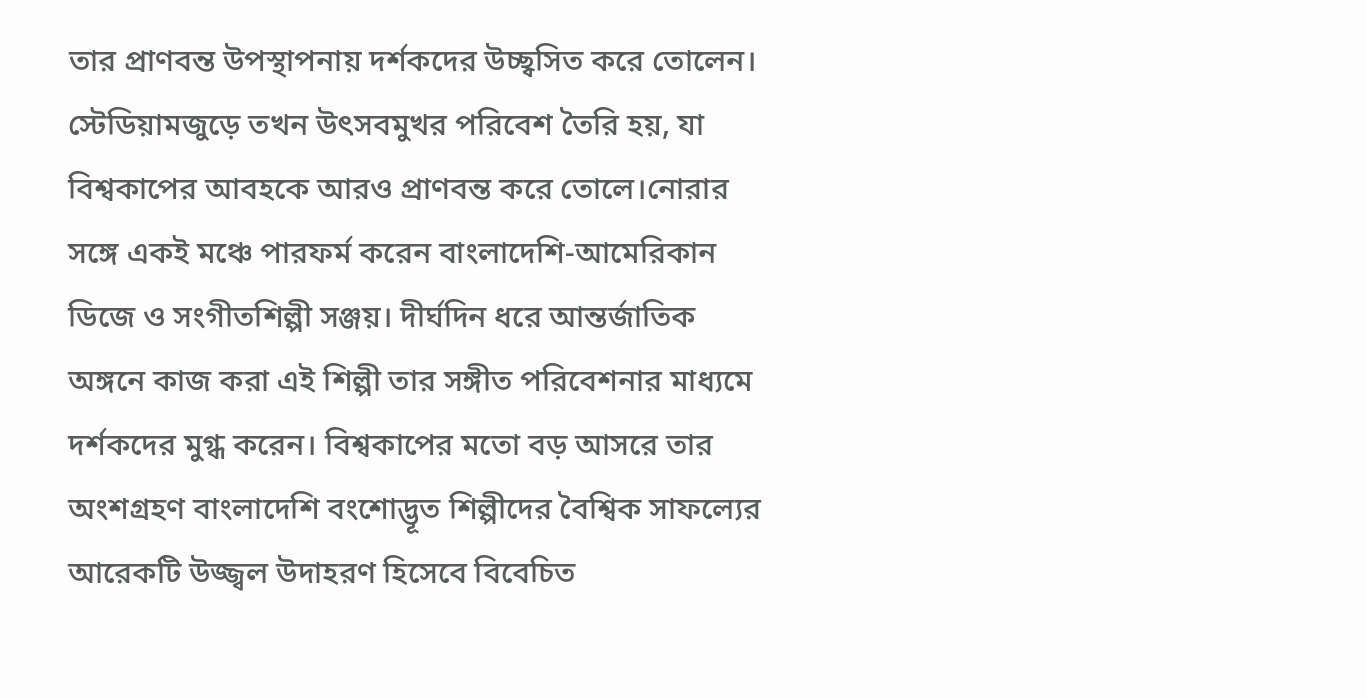তার প্রাণবন্ত উপস্থাপনায় দর্শকদের উচ্ছ্বসিত করে তোলেন। স্টেডিয়ামজুড়ে তখন উৎসবমুখর পরিবেশ তৈরি হয়, যা বিশ্বকাপের আবহকে আরও প্রাণবন্ত করে তোলে।নোরার সঙ্গে একই মঞ্চে পারফর্ম করেন বাংলাদেশি-আমেরিকান ডিজে ও সংগীতশিল্পী সঞ্জয়। দীর্ঘদিন ধরে আন্তর্জাতিক অঙ্গনে কাজ করা এই শিল্পী তার সঙ্গীত পরিবেশনার মাধ্যমে দর্শকদের মুগ্ধ করেন। বিশ্বকাপের মতো বড় আসরে তার অংশগ্রহণ বাংলাদেশি বংশোদ্ভূত শিল্পীদের বৈশ্বিক সাফল্যের আরেকটি উজ্জ্বল উদাহরণ হিসেবে বিবেচিত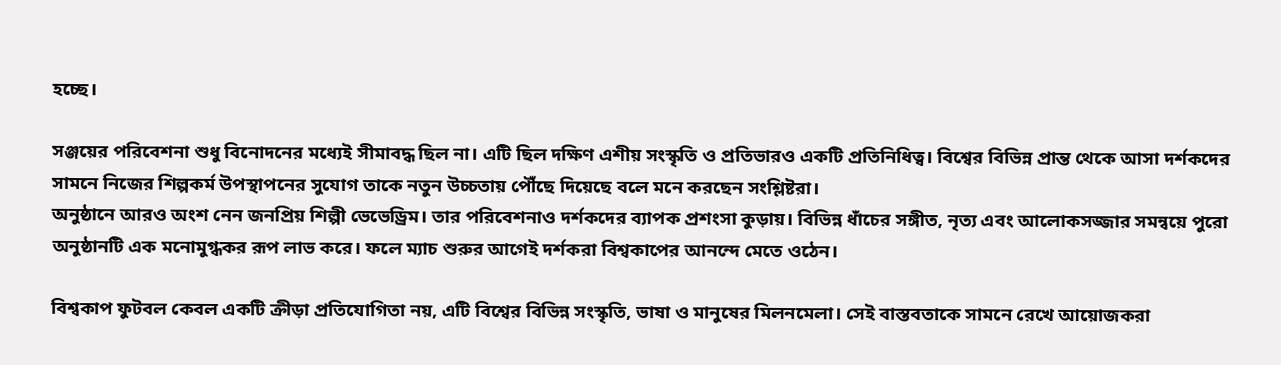হচ্ছে।

সঞ্জয়ের পরিবেশনা শুধু বিনোদনের মধ্যেই সীমাবদ্ধ ছিল না। এটি ছিল দক্ষিণ এশীয় সংস্কৃতি ও প্রতিভারও একটি প্রতিনিধিত্ব। বিশ্বের বিভিন্ন প্রান্ত থেকে আসা দর্শকদের সামনে নিজের শিল্পকর্ম উপস্থাপনের সুযোগ তাকে নতুন উচ্চতায় পৌঁছে দিয়েছে বলে মনে করছেন সংশ্লিষ্টরা।
অনুষ্ঠানে আরও অংশ নেন জনপ্রিয় শিল্পী ভেভেড্রিম। তার পরিবেশনাও দর্শকদের ব্যাপক প্রশংসা কুড়ায়। বিভিন্ন ধাঁচের সঙ্গীত, নৃত্য এবং আলোকসজ্জার সমন্বয়ে পুরো অনুষ্ঠানটি এক মনোমুগ্ধকর রূপ লাভ করে। ফলে ম্যাচ শুরুর আগেই দর্শকরা বিশ্বকাপের আনন্দে মেতে ওঠেন।

বিশ্বকাপ ফুটবল কেবল একটি ক্রীড়া প্রতিযোগিতা নয়, এটি বিশ্বের বিভিন্ন সংস্কৃতি, ভাষা ও মানুষের মিলনমেলা। সেই বাস্তবতাকে সামনে রেখে আয়োজকরা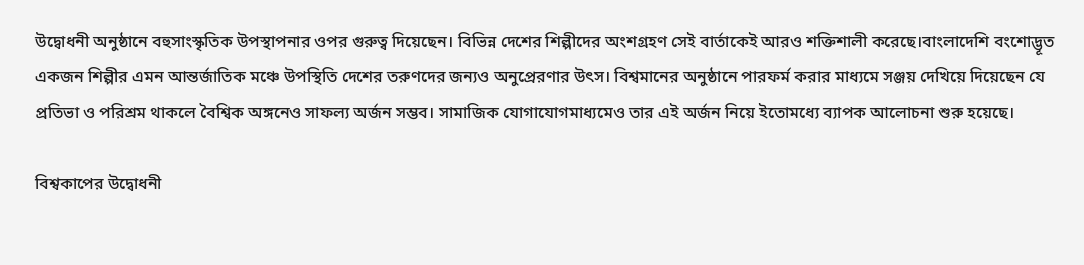উদ্বোধনী অনুষ্ঠানে বহুসাংস্কৃতিক উপস্থাপনার ওপর গুরুত্ব দিয়েছেন। বিভিন্ন দেশের শিল্পীদের অংশগ্রহণ সেই বার্তাকেই আরও শক্তিশালী করেছে।বাংলাদেশি বংশোদ্ভূত একজন শিল্পীর এমন আন্তর্জাতিক মঞ্চে উপস্থিতি দেশের তরুণদের জন্যও অনুপ্রেরণার উৎস। বিশ্বমানের অনুষ্ঠানে পারফর্ম করার মাধ্যমে সঞ্জয় দেখিয়ে দিয়েছেন যে প্রতিভা ও পরিশ্রম থাকলে বৈশ্বিক অঙ্গনেও সাফল্য অর্জন সম্ভব। সামাজিক যোগাযোগমাধ্যমেও তার এই অর্জন নিয়ে ইতোমধ্যে ব্যাপক আলোচনা শুরু হয়েছে।

বিশ্বকাপের উদ্বোধনী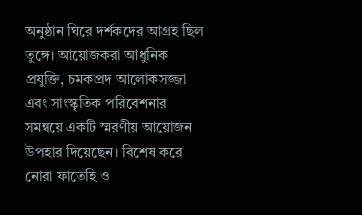অনুষ্ঠান ঘিরে দর্শকদের আগ্রহ ছিল তুঙ্গে। আয়োজকরা আধুনিক প্রযুক্তি, চমকপ্রদ আলোকসজ্জা এবং সাংস্কৃতিক পরিবেশনার সমন্বয়ে একটি স্মরণীয় আয়োজন উপহার দিয়েছেন। বিশেষ করে নোরা ফাতেহি ও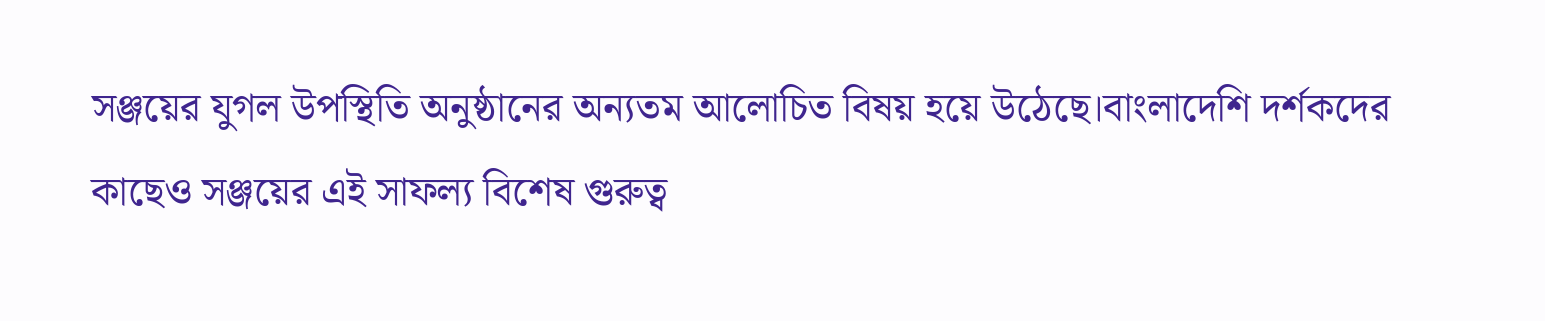সঞ্জয়ের যুগল উপস্থিতি অনুষ্ঠানের অন্যতম আলোচিত বিষয় হয়ে উঠেছে।বাংলাদেশি দর্শকদের কাছেও সঞ্জয়ের এই সাফল্য বিশেষ গুরুত্ব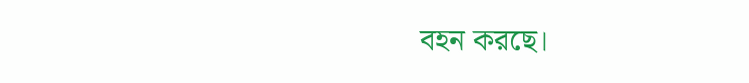বহন করছে।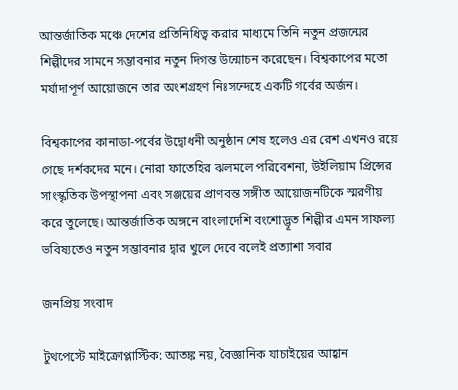আন্তর্জাতিক মঞ্চে দেশের প্রতিনিধিত্ব করার মাধ্যমে তিনি নতুন প্রজন্মের শিল্পীদের সামনে সম্ভাবনার নতুন দিগন্ত উন্মোচন করেছেন। বিশ্বকাপের মতো মর্যাদাপূর্ণ আয়োজনে তার অংশগ্রহণ নিঃসন্দেহে একটি গর্বের অর্জন।

বিশ্বকাপের কানাডা-পর্বের উদ্বোধনী অনুষ্ঠান শেষ হলেও এর রেশ এখনও রয়ে গেছে দর্শকদের মনে। নোরা ফাতেহির ঝলমলে পরিবেশনা, উইলিয়াম প্রিন্সের সাংস্কৃতিক উপস্থাপনা এবং সঞ্জয়ের প্রাণবন্ত সঙ্গীত আয়োজনটিকে স্মরণীয় করে তুলেছে। আন্তর্জাতিক অঙ্গনে বাংলাদেশি বংশোদ্ভূত শিল্পীর এমন সাফল্য ভবিষ্যতেও নতুন সম্ভাবনার দ্বার খুলে দেবে বলেই প্রত্যাশা সবার

জনপ্রিয় সংবাদ

টুথপেস্টে মাইক্রোপ্লাস্টিক: আতঙ্ক নয়, বৈজ্ঞানিক যাচাইয়ের আহ্বান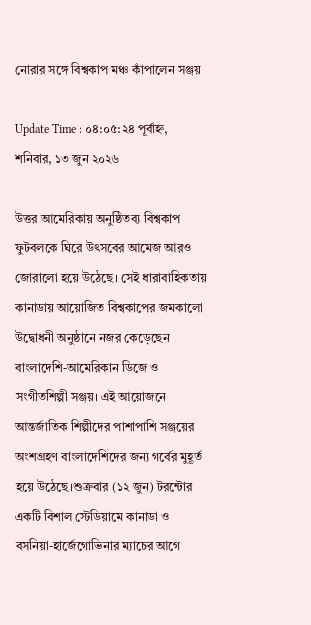নোরার সঙ্গে বিশ্বকাপ মঞ্চ কাঁপালেন সঞ্জয়

Update Time : ০৪:০৫:২৪ পূর্বাহ্ন, শনিবার, ১৩ জুন ২০২৬

উত্তর আমেরিকায় অনুষ্ঠিতব্য বিশ্বকাপ ফুটবলকে ঘিরে উৎসবের আমেজ আরও জোরালো হয়ে উঠেছে। সেই ধারাবাহিকতায় কানাডায় আয়োজিত বিশ্বকাপের জমকালো উদ্বোধনী অনুষ্ঠানে নজর কেড়েছেন বাংলাদেশি-আমেরিকান ডিজে ও সংগীতশিল্পী সঞ্জয়। এই আয়োজনে আন্তর্জাতিক শিল্পীদের পাশাপাশি সঞ্জয়ের অংশগ্রহণ বাংলাদেশিদের জন্য গর্বের মুহূর্ত হয়ে উঠেছে।শুক্রবার (১২ জুন) টরন্টোর একটি বিশাল স্টেডিয়ামে কানাডা ও বসনিয়া-হার্জেগোভিনার ম্যাচের আগে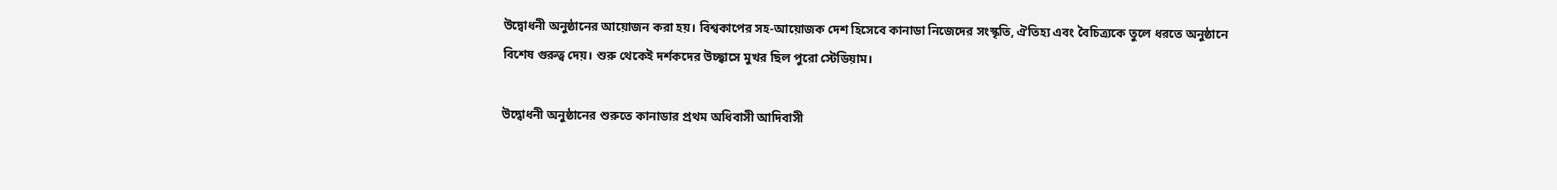উদ্বোধনী অনুষ্ঠানের আয়োজন করা হয়। বিশ্বকাপের সহ-আয়োজক দেশ হিসেবে কানাডা নিজেদের সংস্কৃতি, ঐতিহ্য এবং বৈচিত্র্যকে তুলে ধরতে অনুষ্ঠানে বিশেষ গুরুত্ব দেয়। শুরু থেকেই দর্শকদের উচ্ছ্বাসে মুখর ছিল পুরো স্টেডিয়াম।

উদ্বোধনী অনুষ্ঠানের শুরুতে কানাডার প্রথম অধিবাসী আদিবাসী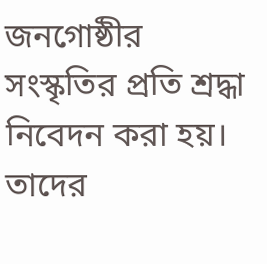জনগোষ্ঠীর সংস্কৃতির প্রতি শ্রদ্ধা নিবেদন করা হয়। তাদের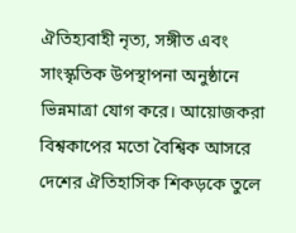ঐতিহ্যবাহী নৃত্য, সঙ্গীত এবং সাংস্কৃতিক উপস্থাপনা অনুষ্ঠানে ভিন্নমাত্রা যোগ করে। আয়োজকরা বিশ্বকাপের মতো বৈশ্বিক আসরে দেশের ঐতিহাসিক শিকড়কে তুলে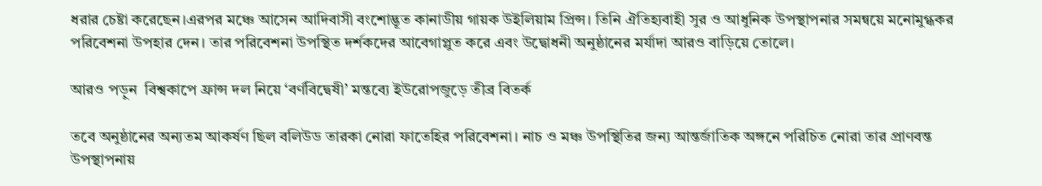ধরার চেষ্টা করেছেন।এরপর মঞ্চে আসেন আদিবাসী বংশোদ্ভূত কানাডীয় গায়ক উইলিয়াম প্রিন্স। তিনি ঐতিহ্যবাহী সুর ও আধুনিক উপস্থাপনার সমন্বয়ে মনোমুগ্ধকর পরিবেশনা উপহার দেন। তার পরিবেশনা উপস্থিত দর্শকদের আবেগাপ্লুত করে এবং উদ্বোধনী অনুষ্ঠানের মর্যাদা আরও বাড়িয়ে তোলে।

আরও পড়ুন  বিশ্বকাপে ফ্রান্স দল নিয়ে ‘বর্ণবিদ্বেষী’ মন্তব্যে ইউরোপজুড়ে তীব্র বিতর্ক

তবে অনুষ্ঠানের অন্যতম আকর্ষণ ছিল বলিউড তারকা নোরা ফাতেহির পরিবেশনা। নাচ ও মঞ্চ উপস্থিতির জন্য আন্তর্জাতিক অঙ্গনে পরিচিত নোরা তার প্রাণবন্ত উপস্থাপনায়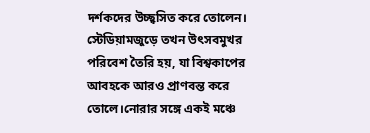দর্শকদের উচ্ছ্বসিত করে তোলেন। স্টেডিয়ামজুড়ে তখন উৎসবমুখর পরিবেশ তৈরি হয়, যা বিশ্বকাপের আবহকে আরও প্রাণবন্ত করে তোলে।নোরার সঙ্গে একই মঞ্চে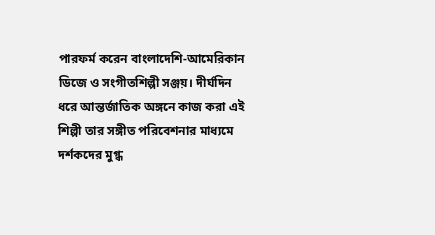পারফর্ম করেন বাংলাদেশি-আমেরিকান ডিজে ও সংগীতশিল্পী সঞ্জয়। দীর্ঘদিন ধরে আন্তর্জাতিক অঙ্গনে কাজ করা এই শিল্পী তার সঙ্গীত পরিবেশনার মাধ্যমে দর্শকদের মুগ্ধ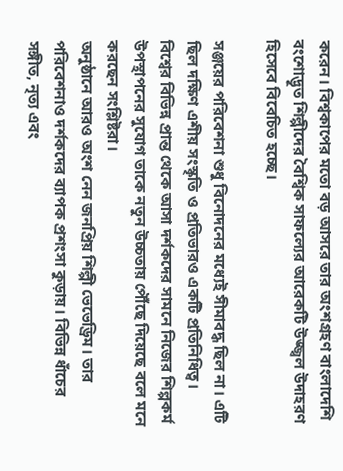করেন। বিশ্বকাপের মতো বড় আসরে তার অংশগ্রহণ বাংলাদেশি বংশোদ্ভূত শিল্পীদের বৈশ্বিক সাফল্যের আরেকটি উজ্জ্বল উদাহরণ হিসেবে বিবেচিত হচ্ছে।

সঞ্জয়ের পরিবেশনা শুধু বিনোদনের মধ্যেই সীমাবদ্ধ ছিল না। এটি ছিল দক্ষিণ এশীয় সংস্কৃতি ও প্রতিভারও একটি প্রতিনিধিত্ব। বিশ্বের বিভিন্ন প্রান্ত থেকে আসা দর্শকদের সামনে নিজের শিল্পকর্ম উপস্থাপনের সুযোগ তাকে নতুন উচ্চতায় পৌঁছে দিয়েছে বলে মনে করছেন সংশ্লিষ্টরা।
অনুষ্ঠানে আরও অংশ নেন জনপ্রিয় শিল্পী ভেভেড্রিম। তার পরিবেশনাও দর্শকদের ব্যাপক প্রশংসা কুড়ায়। বিভিন্ন ধাঁচের সঙ্গীত, নৃত্য এবং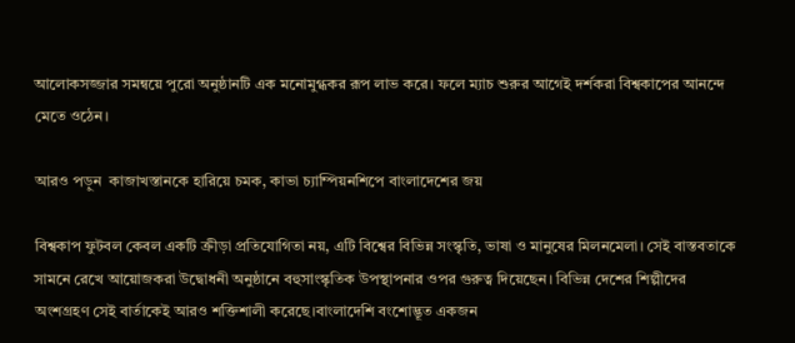আলোকসজ্জার সমন্বয়ে পুরো অনুষ্ঠানটি এক মনোমুগ্ধকর রূপ লাভ করে। ফলে ম্যাচ শুরুর আগেই দর্শকরা বিশ্বকাপের আনন্দে মেতে ওঠেন।

আরও পড়ুন  কাজাখস্তানকে হারিয়ে চমক, কাভা চ্যাম্পিয়নশিপে বাংলাদেশের জয়

বিশ্বকাপ ফুটবল কেবল একটি ক্রীড়া প্রতিযোগিতা নয়, এটি বিশ্বের বিভিন্ন সংস্কৃতি, ভাষা ও মানুষের মিলনমেলা। সেই বাস্তবতাকে সামনে রেখে আয়োজকরা উদ্বোধনী অনুষ্ঠানে বহুসাংস্কৃতিক উপস্থাপনার ওপর গুরুত্ব দিয়েছেন। বিভিন্ন দেশের শিল্পীদের অংশগ্রহণ সেই বার্তাকেই আরও শক্তিশালী করেছে।বাংলাদেশি বংশোদ্ভূত একজন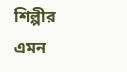শিল্পীর এমন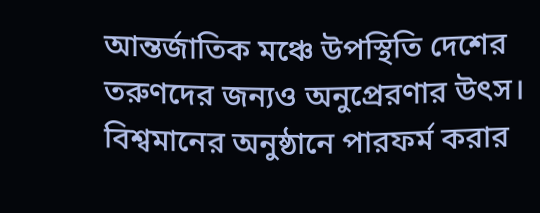আন্তর্জাতিক মঞ্চে উপস্থিতি দেশের তরুণদের জন্যও অনুপ্রেরণার উৎস। বিশ্বমানের অনুষ্ঠানে পারফর্ম করার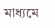মাধ্যমে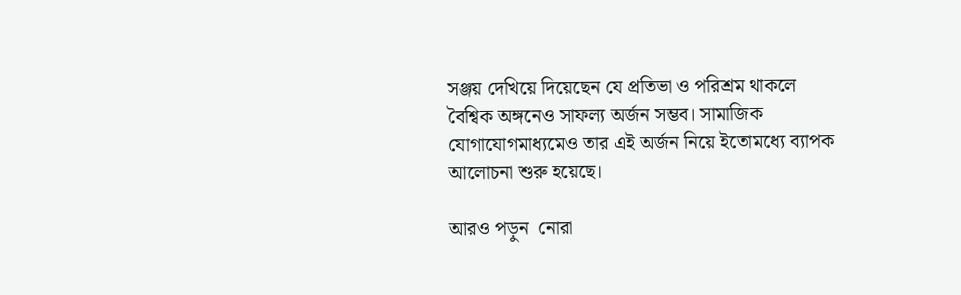সঞ্জয় দেখিয়ে দিয়েছেন যে প্রতিভা ও পরিশ্রম থাকলে বৈশ্বিক অঙ্গনেও সাফল্য অর্জন সম্ভব। সামাজিক যোগাযোগমাধ্যমেও তার এই অর্জন নিয়ে ইতোমধ্যে ব্যাপক আলোচনা শুরু হয়েছে।

আরও পড়ুন  নোরা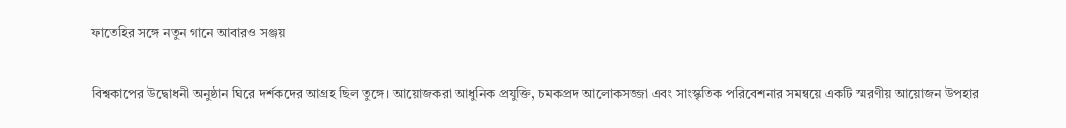ফাতেহির সঙ্গে নতুন গানে আবারও সঞ্জয়

বিশ্বকাপের উদ্বোধনী অনুষ্ঠান ঘিরে দর্শকদের আগ্রহ ছিল তুঙ্গে। আয়োজকরা আধুনিক প্রযুক্তি, চমকপ্রদ আলোকসজ্জা এবং সাংস্কৃতিক পরিবেশনার সমন্বয়ে একটি স্মরণীয় আয়োজন উপহার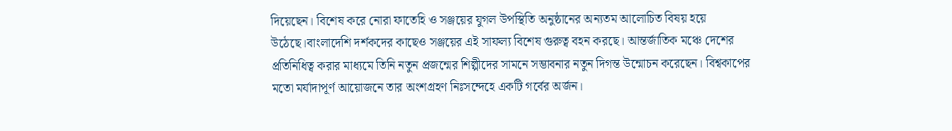দিয়েছেন। বিশেষ করে নোরা ফাতেহি ও সঞ্জয়ের যুগল উপস্থিতি অনুষ্ঠানের অন্যতম আলোচিত বিষয় হয়ে উঠেছে।বাংলাদেশি দর্শকদের কাছেও সঞ্জয়ের এই সাফল্য বিশেষ গুরুত্ব বহন করছে। আন্তর্জাতিক মঞ্চে দেশের প্রতিনিধিত্ব করার মাধ্যমে তিনি নতুন প্রজন্মের শিল্পীদের সামনে সম্ভাবনার নতুন দিগন্ত উন্মোচন করেছেন। বিশ্বকাপের মতো মর্যাদাপূর্ণ আয়োজনে তার অংশগ্রহণ নিঃসন্দেহে একটি গর্বের অর্জন।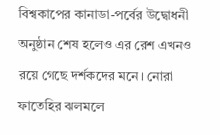বিশ্বকাপের কানাডা-পর্বের উদ্বোধনী অনুষ্ঠান শেষ হলেও এর রেশ এখনও রয়ে গেছে দর্শকদের মনে। নোরা ফাতেহির ঝলমলে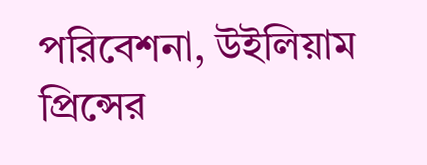পরিবেশনা, উইলিয়াম প্রিন্সের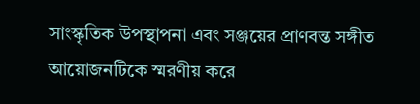সাংস্কৃতিক উপস্থাপনা এবং সঞ্জয়ের প্রাণবন্ত সঙ্গীত আয়োজনটিকে স্মরণীয় করে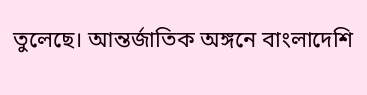তুলেছে। আন্তর্জাতিক অঙ্গনে বাংলাদেশি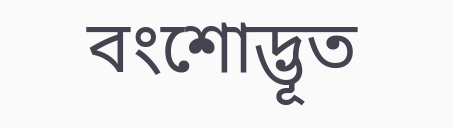বংশোদ্ভূত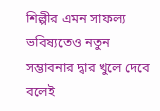শিল্পীর এমন সাফল্য ভবিষ্যতেও নতুন সম্ভাবনার দ্বার খুলে দেবে বলেই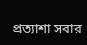প্রত্যাশা সবার